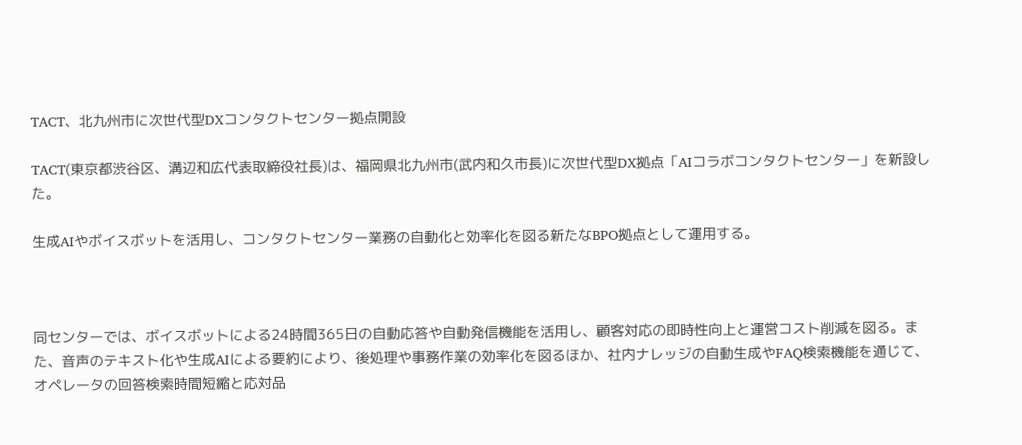TACT、北九州市に次世代型DXコンタクトセンター拠点開設

TACT(東京都渋谷区、溝辺和広代表取締役社長)は、福岡県北九州市(武内和久市長)に次世代型DX拠点「AIコラボコンタクトセンター」を新設した。

生成AIやボイスボットを活用し、コンタクトセンター業務の自動化と効率化を図る新たなBPO拠点として運用する。



同センターでは、ボイスボットによる24時間365日の自動応答や自動発信機能を活用し、顧客対応の即時性向上と運営コスト削減を図る。また、音声のテキスト化や生成AIによる要約により、後処理や事務作業の効率化を図るほか、社内ナレッジの自動生成やFAQ検索機能を通じて、オペレータの回答検索時間短縮と応対品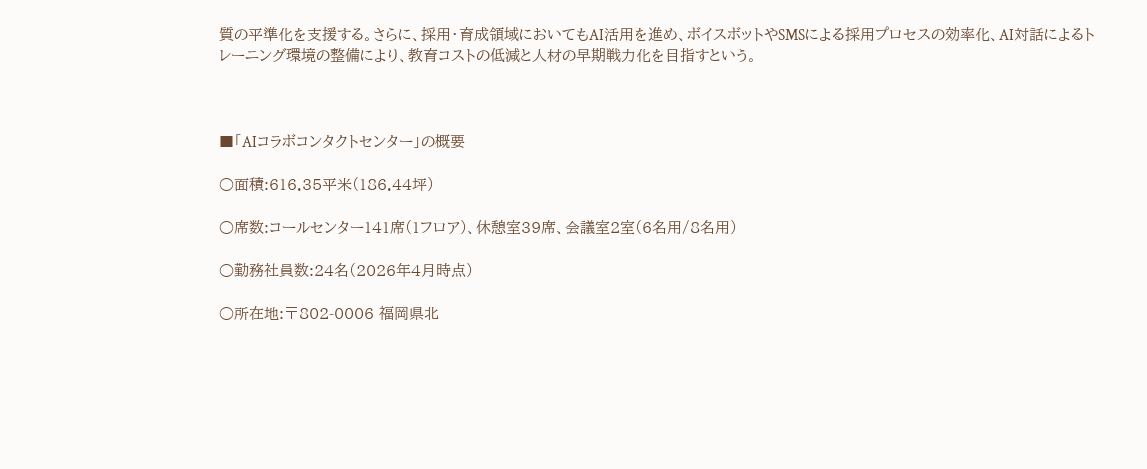質の平準化を支援する。さらに、採用・育成領域においてもAI活用を進め、ボイスボットやSMSによる採用プロセスの効率化、AI対話によるトレーニング環境の整備により、教育コストの低減と人材の早期戦力化を目指すという。



■「AIコラボコンタクトセンター」の概要

○面積:616.35平米(186.44坪)

○席数:コールセンター141席(1フロア)、休憩室39席、会議室2室(6名用/8名用)

○勤務社員数:24名(2026年4月時点)

○所在地:〒802-0006 福岡県北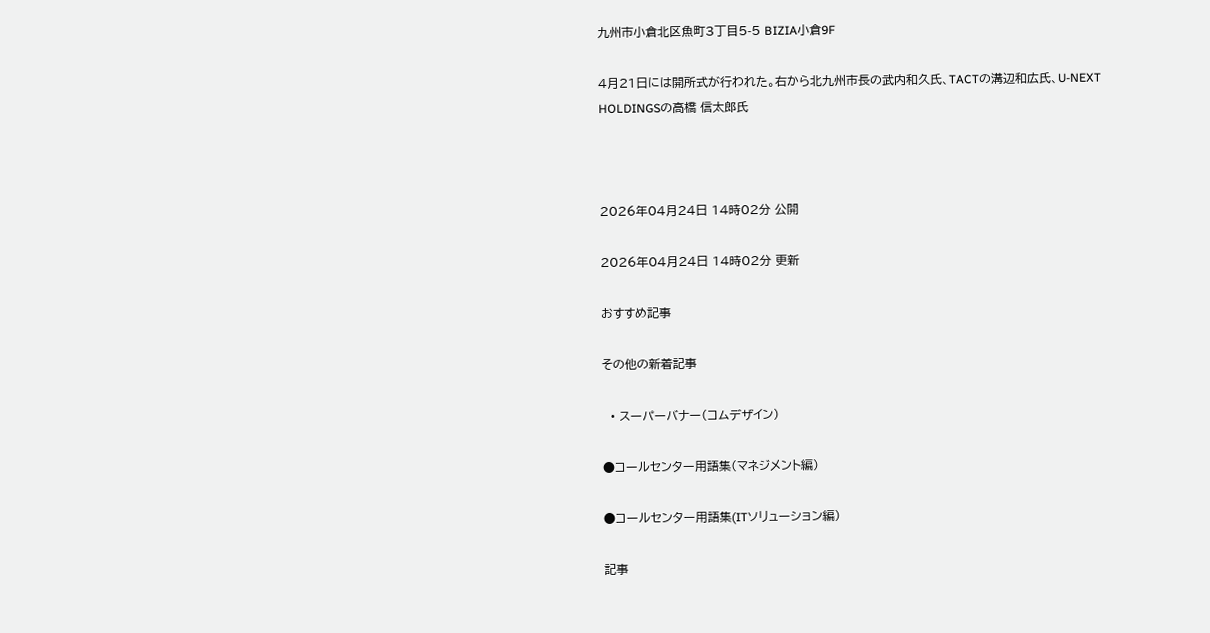九州市小倉北区魚町3丁目5-5 BIZIA小倉9F

4月21日には開所式が行われた。右から北九州市長の武内和久氏、TACTの溝辺和広氏、U-NEXT HOLDINGSの高橋 信太郎氏



2026年04月24日 14時02分 公開

2026年04月24日 14時02分 更新

おすすめ記事

その他の新着記事

  • スーパーバナー(コムデザイン)

●コールセンター用語集(マネジメント編)

●コールセンター用語集(ITソリューション編)

記事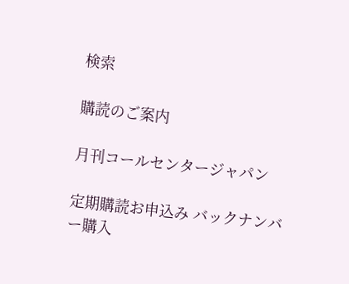検索

購読のご案内

月刊コールセンタージャパン

定期購読お申込み バックナンバー購入